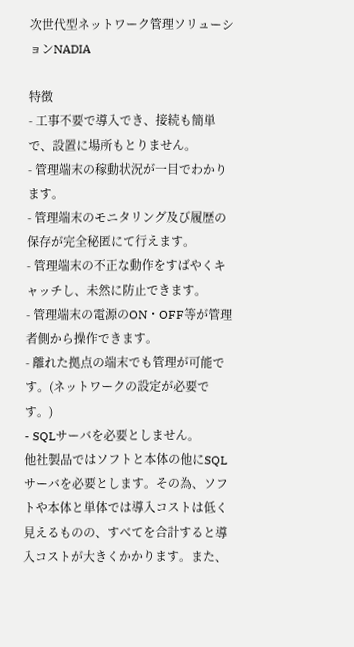次世代型ネットワーク管理ソリューションNADIA

特徴
- 工事不要で導入でき、接続も簡単で、設置に場所もとりません。
- 管理端末の稼動状況が一目でわかります。
- 管理端末のモニタリング及び履歴の保存が完全秘匿にて行えます。
- 管理端末の不正な動作をすばやくキャッチし、未然に防止できます。
- 管理端末の電源のON・OFF等が管理者側から操作できます。
- 離れた拠点の端末でも管理が可能です。(ネットワークの設定が必要です。)
- SQLサーバを必要としません。
他社製品ではソフトと本体の他にSQLサーバを必要とします。その為、ソフトや本体と単体では導入コストは低く見えるものの、すべてを合計すると導入コストが大きくかかります。また、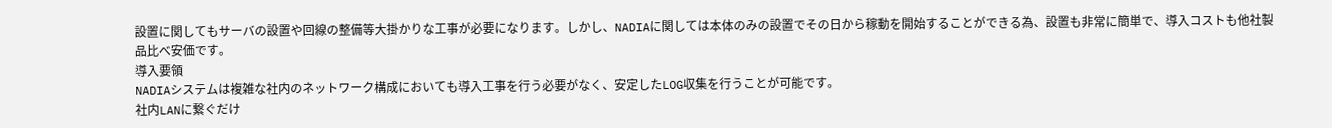設置に関してもサーバの設置や回線の整備等大掛かりな工事が必要になります。しかし、NADIAに関しては本体のみの設置でその日から稼動を開始することができる為、設置も非常に簡単で、導入コストも他社製品比べ安価です。
導入要領
NADIAシステムは複雑な社内のネットワーク構成においても導入工事を行う必要がなく、安定したLOG収集を行うことが可能です。
社内LANに繋ぐだけ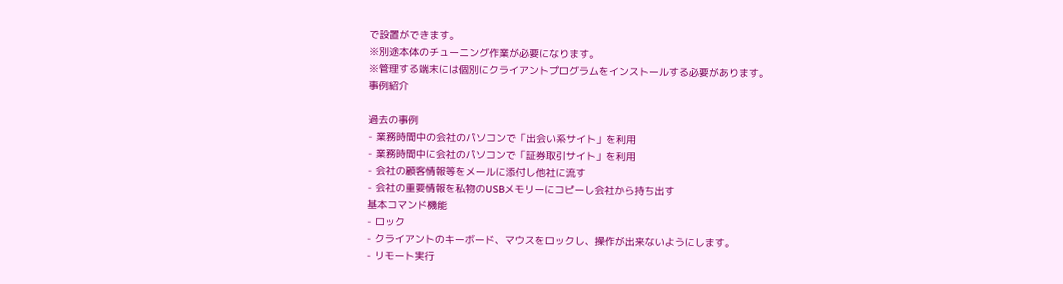で設置ができます。
※別途本体のチューニング作業が必要になります。
※管理する端末には個別にクライアントプログラムをインストールする必要があります。
事例紹介

過去の事例
- 業務時間中の会社のパソコンで「出会い系サイト」を利用
- 業務時間中に会社のパソコンで「証券取引サイト」を利用
- 会社の顧客情報等をメールに添付し他社に流す
- 会社の重要情報を私物のUSBメモリーにコピーし会社から持ち出す
基本コマンド機能
- ロック
- クライアントのキーボード、マウスをロックし、操作が出来ないようにします。
- リモート実行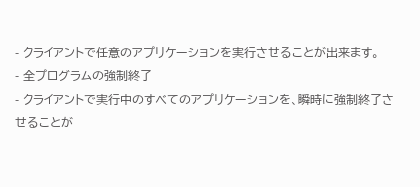- クライアントで任意のアプリケーションを実行させることが出来ます。
- 全プログラムの強制終了
- クライアントで実行中のすべてのアプリケーションを、瞬時に強制終了させることが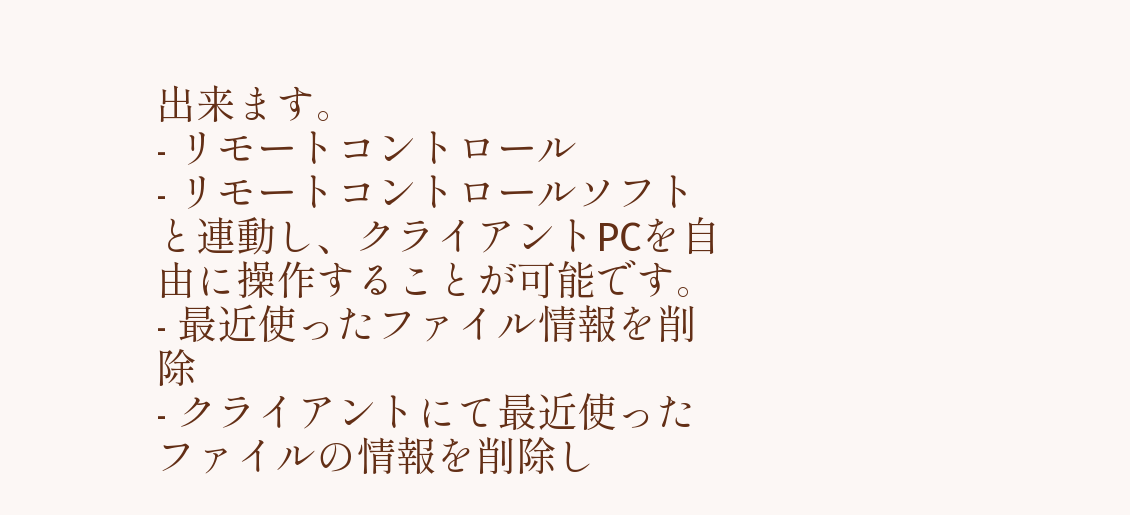出来ます。
- リモートコントロール
- リモートコントロールソフトと連動し、クライアントPCを自由に操作することが可能です。
- 最近使ったファイル情報を削除
- クライアントにて最近使ったファイルの情報を削除し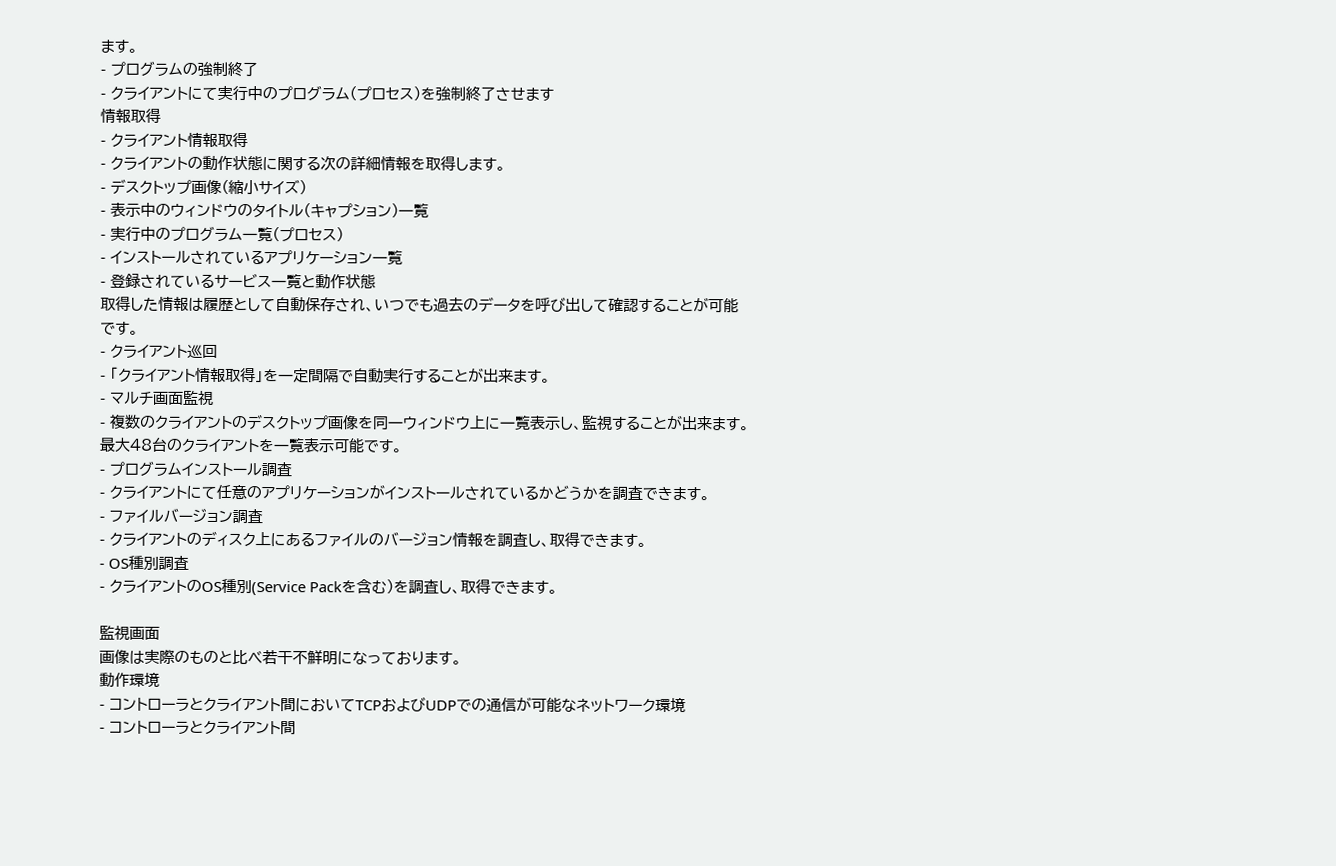ます。
- プログラムの強制終了
- クライアントにて実行中のプログラム(プロセス)を強制終了させます
情報取得
- クライアント情報取得
- クライアントの動作状態に関する次の詳細情報を取得します。
- デスクトップ画像(縮小サイズ)
- 表示中のウィンドウのタイトル(キャプション)一覧
- 実行中のプログラム一覧(プロセス)
- インストールされているアプリケーション一覧
- 登録されているサービス一覧と動作状態
取得した情報は履歴として自動保存され、いつでも過去のデータを呼び出して確認することが可能です。
- クライアント巡回
- 「クライアント情報取得」を一定間隔で自動実行することが出来ます。
- マルチ画面監視
- 複数のクライアントのデスクトップ画像を同一ウィンドウ上に一覧表示し、監視することが出来ます。
最大48台のクライアントを一覧表示可能です。
- プログラムインストール調査
- クライアントにて任意のアプリケーションがインストールされているかどうかを調査できます。
- ファイルバージョン調査
- クライアントのディスク上にあるファイルのバージョン情報を調査し、取得できます。
- OS種別調査
- クライアントのOS種別(Service Packを含む)を調査し、取得できます。

監視画面
画像は実際のものと比べ若干不鮮明になっております。
動作環境
- コントローラとクライアント間においてTCPおよびUDPでの通信が可能なネットワーク環境
- コントローラとクライアント間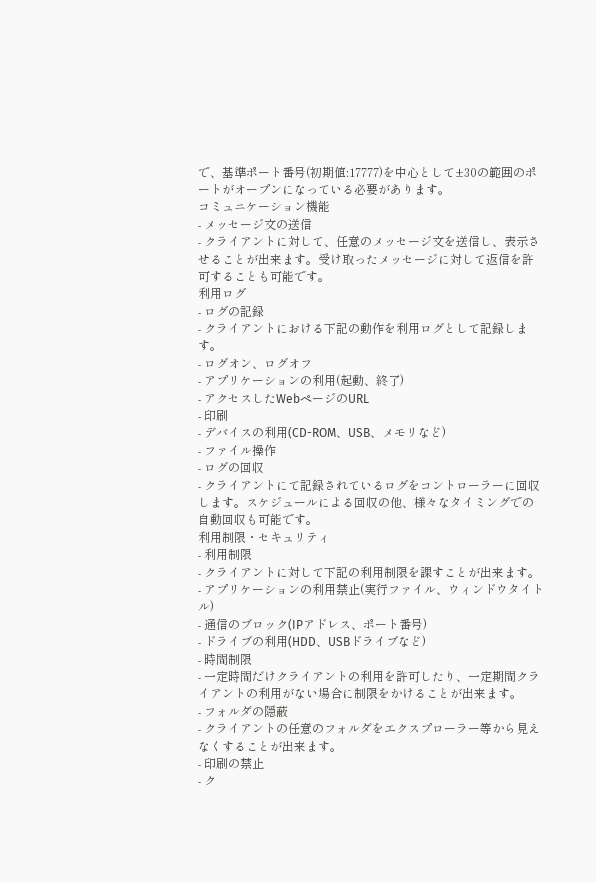で、基準ポート番号(初期値:17777)を中心として±30の範囲のポートがオープンになっている必要があります。
コミュニケーション機能
- メッセージ文の送信
- クライアントに対して、任意のメッセージ文を送信し、表示させることが出来ます。受け取ったメッセージに対して返信を許可することも可能です。
利用ログ
- ログの記録
- クライアントにおける下記の動作を利用ログとして記録します。
- ログオン、ログオフ
- アプリケーションの利用(起動、終了)
- アクセスしたWebページのURL
- 印刷
- デバイスの利用(CD-ROM、USB、メモリなど)
- ファイル操作
- ログの回収
- クライアントにて記録されているログをコントローラーに回収します。スケジュールによる回収の他、様々なタイミングでの自動回収も可能です。
利用制限・セキュリティ
- 利用制限
- クライアントに対して下記の利用制限を課すことが出来ます。
- アプリケーションの利用禁止(実行ファイル、ウィンドウタイトル)
- 通信のブロック(IPアドレス、ポート番号)
- ドライブの利用(HDD、USBドライブなど)
- 時間制限
- 一定時間だけクライアントの利用を許可したり、一定期間クライアントの利用がない場合に制限をかけることが出来ます。
- フォルダの隠蔽
- クライアントの任意のフォルダをエクスプローラー等から見えなくすることが出来ます。
- 印刷の禁止
- ク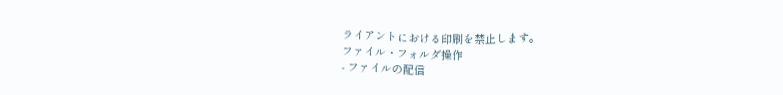ライアントにおける印刷を禁止します。
ファイル・フォルダ操作
- ファイルの配信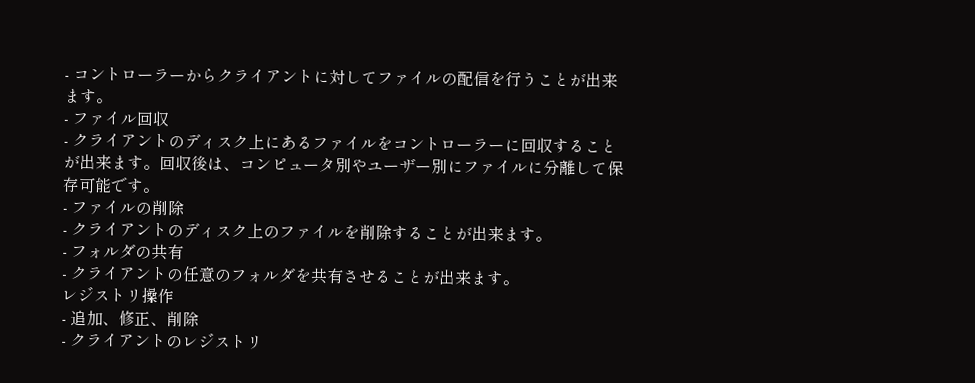- コントローラーからクライアントに対してファイルの配信を行うことが出来ます。
- ファイル回収
- クライアントのディスク上にあるファイルをコントローラーに回収することが出来ます。回収後は、コンピュータ別やユーザー別にファイルに分離して保存可能です。
- ファイルの削除
- クライアントのディスク上のファイルを削除することが出来ます。
- フォルダの共有
- クライアントの任意のフォルダを共有させることが出来ます。
レジストリ操作
- 追加、修正、削除
- クライアントのレジストリ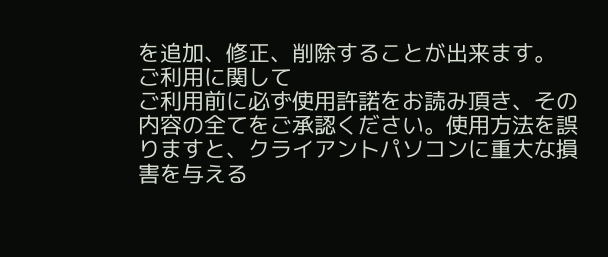を追加、修正、削除することが出来ます。
ご利用に関して
ご利用前に必ず使用許諾をお読み頂き、その内容の全てをご承認ください。使用方法を誤りますと、クライアントパソコンに重大な損害を与える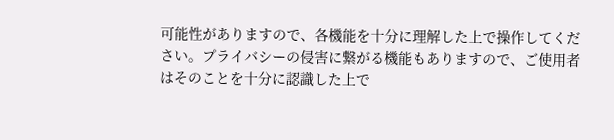可能性がありますので、各機能を十分に理解した上で操作してください。プライバシーの侵害に繋がる機能もありますので、ご使用者はそのことを十分に認識した上で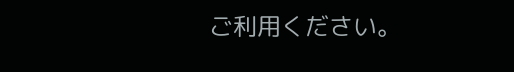ご利用ください。